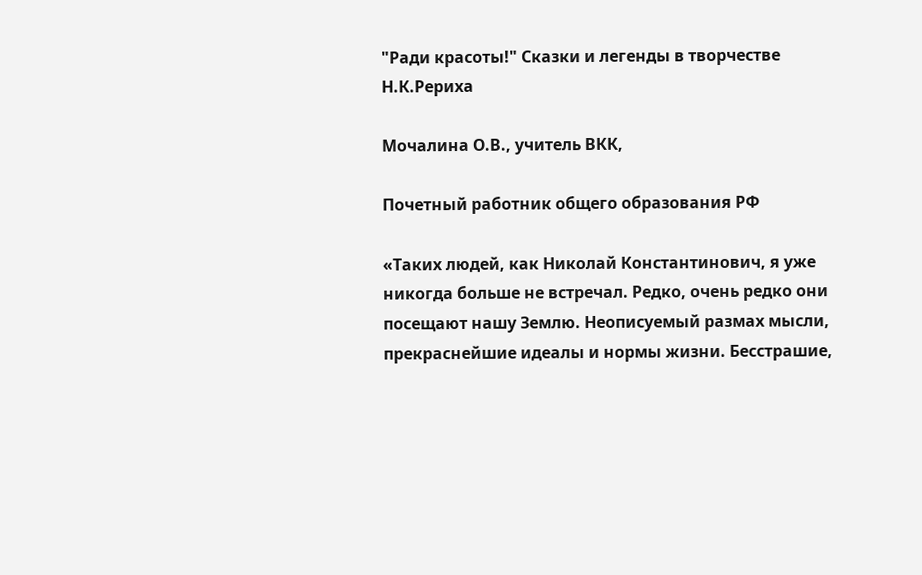"Ради красоты!" Сказки и легенды в творчестве Н.К.Рериха

Мочалина О.В., учитель ВКК,

Почетный работник общего образования РФ

«Таких людей, как Николай Константинович, я уже никогда больше не встречал. Редко, очень редко они посещают нашу Землю. Неописуемый размах мысли, прекраснейшие идеалы и нормы жизни. Бесстрашие,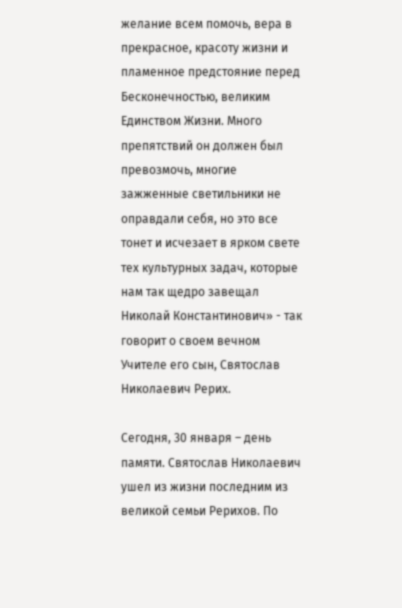желание всем помочь, вера в прекрасное, красоту жизни и пламенное предстояние перед Бесконечностью, великим Единством Жизни. Много препятствий он должен был превозмочь, многие зажженные светильники не оправдали себя, но это все тонет и исчезает в ярком свете тех культурных задач, которые нам так щедро завещал Николай Константинович» - так говорит о своем вечном Учителе его сын, Святослав Николаевич Рерих.

Сегодня, 30 января – день памяти. Святослав Николаевич ушел из жизни последним из великой семьи Рерихов. По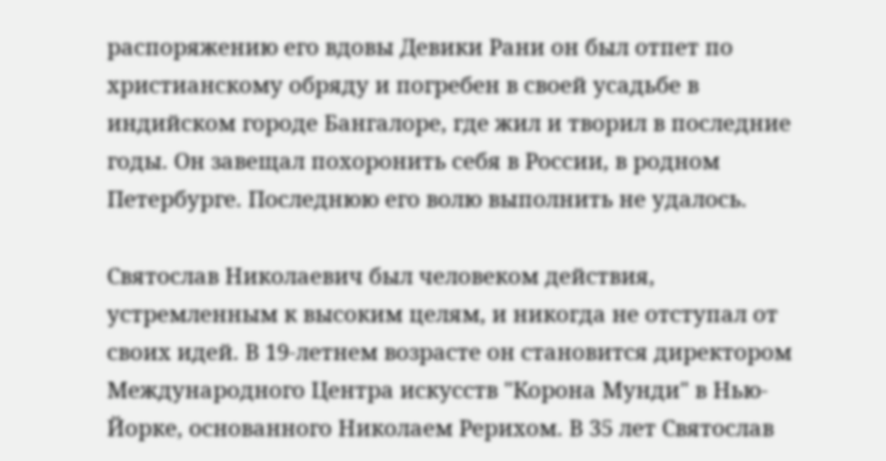распоряжению его вдовы Девики Рани он был отпет по христианскому обряду и погребен в своей усадьбе в индийском городе Бангалоре, где жил и творил в последние годы. Он завещал похоронить себя в России, в родном Петербурге. Последнюю его волю выполнить не удалось.

Святослав Николаевич был человеком действия, устремленным к высоким целям, и никогда не отступал от своих идей. В 19-летнем возрасте он становится директором Международного Центра искусств "Корона Мунди" в Нью-Йорке, основанного Николаем Рерихом. В 35 лет Святослав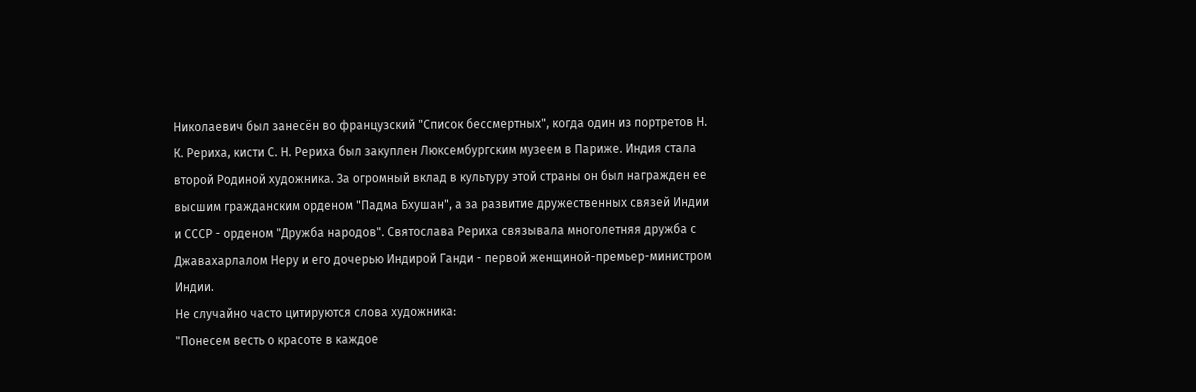Николаевич был занесён во французский "Список бессмертных", когда один из портретов Н. К. Рериха, кисти С. Н. Рериха был закуплен Люксембургским музеем в Париже. Индия стала второй Родиной художника. За огромный вклад в культуру этой страны он был награжден ее высшим гражданским орденом "Падма Бхушан", а за развитие дружественных связей Индии и СССР - орденом "Дружба народов". Святослава Рериха связывала многолетняя дружба с Джавахарлалом Неру и его дочерью Индирой Ганди - первой женщиной-премьер-министром Индии.
Не случайно часто цитируются слова художника:
"Понесем весть о красоте в каждое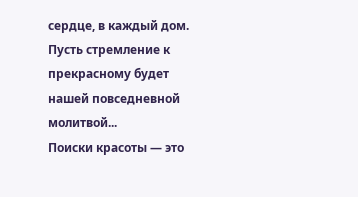сердце, в каждый дом.
Пусть стремление к прекрасному будет нашей повседневной
молитвой...
Поиски красоты — это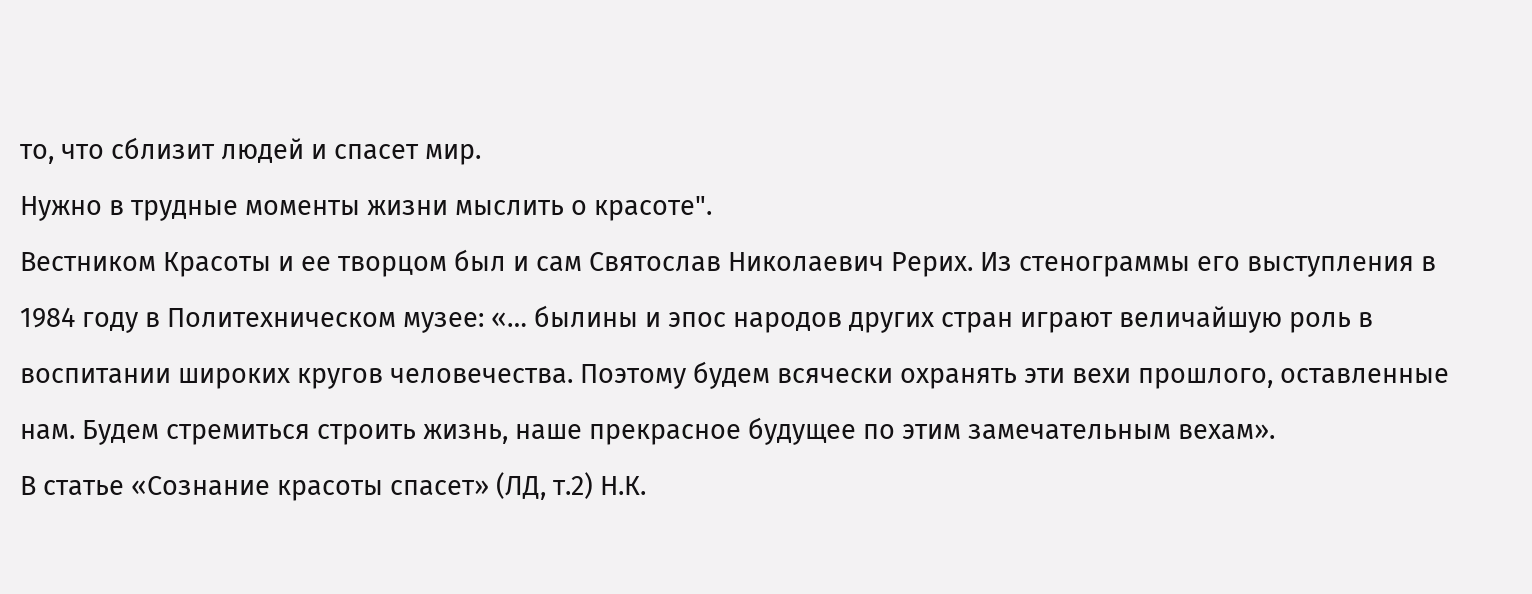то, что сблизит людей и спасет мир.
Нужно в трудные моменты жизни мыслить о красоте".
Вестником Красоты и ее творцом был и сам Святослав Николаевич Рерих. Из стенограммы его выступления в 1984 году в Политехническом музее: «… былины и эпос народов других стран играют величайшую роль в воспитании широких кругов человечества. Поэтому будем всячески охранять эти вехи прошлого, оставленные нам. Будем стремиться строить жизнь, наше прекрасное будущее по этим замечательным вехам».
В статье «Сознание красоты спасет» (ЛД, т.2) Н.К.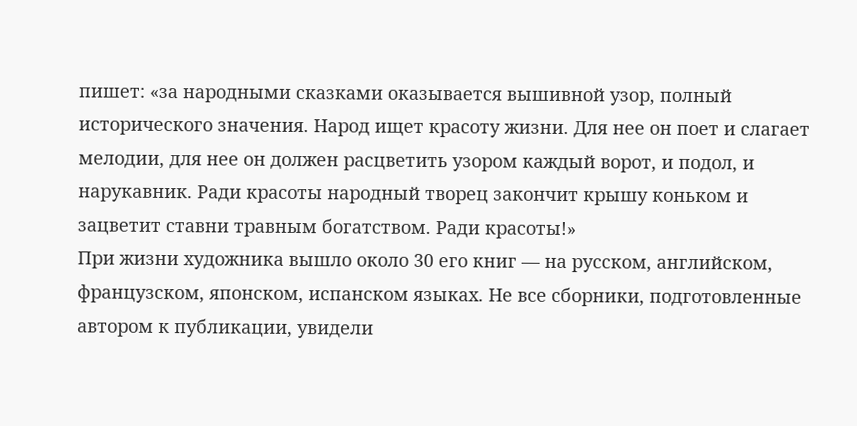пишет: «за народными сказками оказывается вышивной узор, полный исторического значения. Народ ищет красоту жизни. Для нее он поет и слагает мелодии, для нее он должен расцветить узором каждый ворот, и подол, и нарукавник. Ради красоты народный творец закончит крышу коньком и зацветит ставни травным богатством. Ради красоты!»
При жизни художника вышло около 30 его книг — на русском, английском, французском, японском, испанском языках. Не все сборники, подготовленные автором к публикации, увидели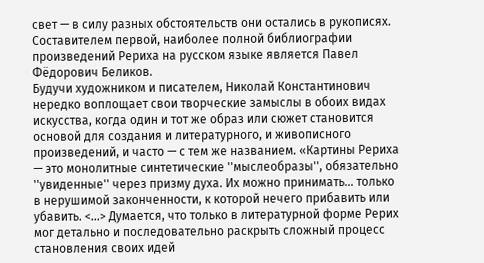свет — в силу разных обстоятельств они остались в рукописях. Составителем первой, наиболее полной библиографии произведений Рериха на русском языке является Павел Фёдорович Беликов.
Будучи художником и писателем, Николай Константинович нередко воплощает свои творческие замыслы в обоих видах искусства, когда один и тот же образ или сюжет становится основой для создания и литературного, и живописного произведений, и часто — с тем же названием. «Картины Рериха — это монолитные синтетические ''мыслеобразы'', обязательно ''увиденные'' через призму духа. Их можно принимать... только в нерушимой законченности, к которой нечего прибавить или убавить. <...> Думается, что только в литературной форме Рерих мог детально и последовательно раскрыть сложный процесс становления своих идей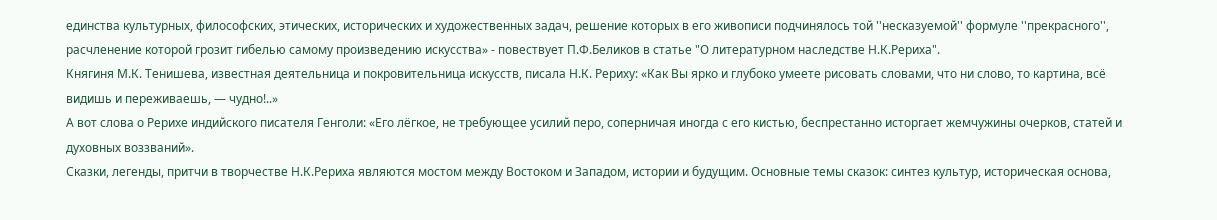единства культурных, философских, этических, исторических и художественных задач, решение которых в его живописи подчинялось той ''несказуемой'' формуле ''прекрасного'', расчленение которой грозит гибелью самому произведению искусства» - повествует П.Ф.Беликов в статье "О литературном наследстве Н.К.Рериха".
Княгиня М.К. Тенишева, известная деятельница и покровительница искусств, писала Н.К. Рериху: «Как Вы ярко и глубоко умеете рисовать словами, что ни слово, то картина, всё видишь и переживаешь, — чудно!..»
А вот слова о Рерихе индийского писателя Генголи: «Его лёгкое, не требующее усилий перо, соперничая иногда с его кистью, беспрестанно исторгает жемчужины очерков, статей и духовных воззваний».
Сказки, легенды, притчи в творчестве Н.К.Рериха являются мостом между Востоком и Западом, истории и будущим. Основные темы сказок: синтез культур, историческая основа,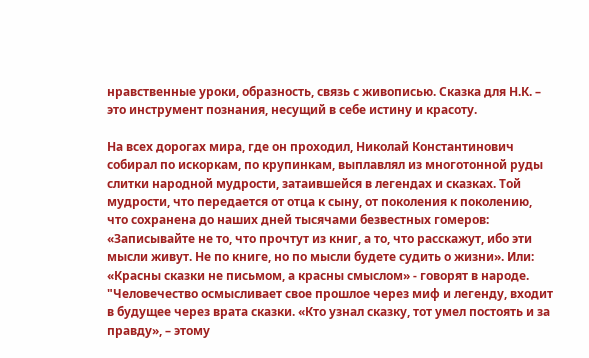нравственные уроки, образность, связь с живописью. Сказка для Н.К. – это инструмент познания, несущий в себе истину и красоту.

На всех дорогах мира, где он проходил, Николай Константинович собирал по искоркам, по крупинкам, выплавлял из многотонной руды слитки народной мудрости, затаившейся в легендах и сказках. Той мудрости, что передается от отца к сыну, от поколения к поколению, что сохранена до наших дней тысячами безвестных гомеров: «Записывайте не то, что прочтут из книг, а то, что расскажут, ибо эти мысли живут. Не по книге, но по мысли будете судить о жизни». Или: «Красны сказки не письмом, а красны смыслом» - говорят в народе.
"Человечество осмысливает свое прошлое через миф и легенду, входит в будущее через врата сказки. «Кто узнал сказку, тот умел постоять и за правду», – этому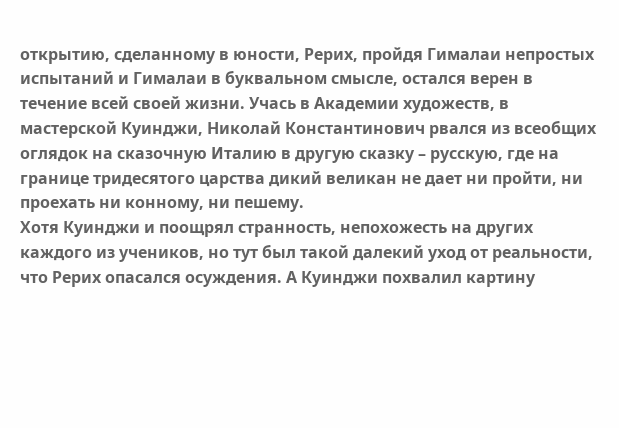открытию, сделанному в юности, Рерих, пройдя Гималаи непростых испытаний и Гималаи в буквальном смысле, остался верен в течение всей своей жизни. Учась в Академии художеств, в мастерской Куинджи, Николай Константинович рвался из всеобщих оглядок на сказочную Италию в другую сказку – русскую, где на границе тридесятого царства дикий великан не дает ни пройти, ни проехать ни конному, ни пешему.
Хотя Куинджи и поощрял странность, непохожесть на других каждого из учеников, но тут был такой далекий уход от реальности, что Рерих опасался осуждения. А Куинджи похвалил картину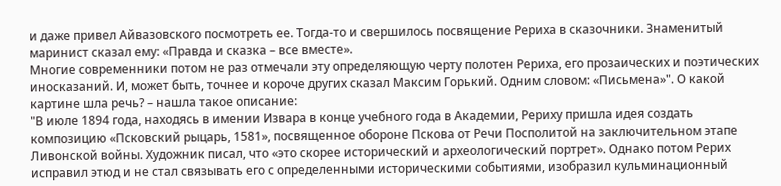и даже привел Айвазовского посмотреть ее. Тогда-то и свершилось посвящение Рериха в сказочники. Знаменитый маринист сказал ему: «Правда и сказка – все вместе».
Многие современники потом не раз отмечали эту определяющую черту полотен Рериха, его прозаических и поэтических иносказаний. И, может быть, точнее и короче других сказал Максим Горький. Одним словом: «Письмена»". О какой картине шла речь? – нашла такое описание:
"В июле 1894 года, находясь в имении Извара в конце учебного года в Академии, Рериху пришла идея создать композицию «Псковский рыцарь, 1581», посвященное обороне Пскова от Речи Посполитой на заключительном этапе Ливонской войны. Художник писал, что «это скорее исторический и археологический портрет». Однако потом Рерих исправил этюд и не стал связывать его с определенными историческими событиями, изобразил кульминационный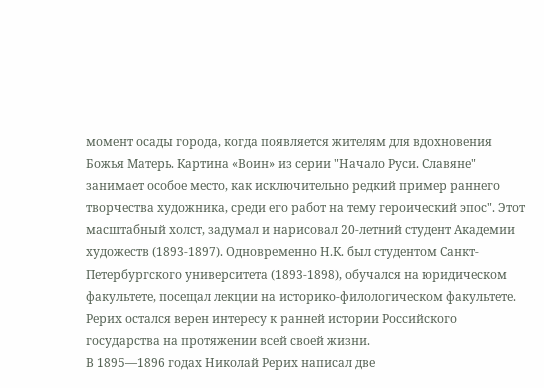момент осады города, когда появляется жителям для вдохновения Божья Матерь. Картина «Воин» из серии "Начало Руси. Славяне" занимает особое место, как исключительно редкий пример раннего творчества художника, среди его работ на тему героический эпос". Этот масштабный холст, задумал и нарисовал 20-летний студент Академии художеств (1893-1897). Одновременно Н.К. был студентом Санкт-Петербургского университета (1893-1898), обучался на юридическом факультете, посещал лекции на историко-филологическом факультете. Рерих остался верен интересу к ранней истории Российского государства на протяжении всей своей жизни.
В 1895—1896 годах Николай Рерих написал две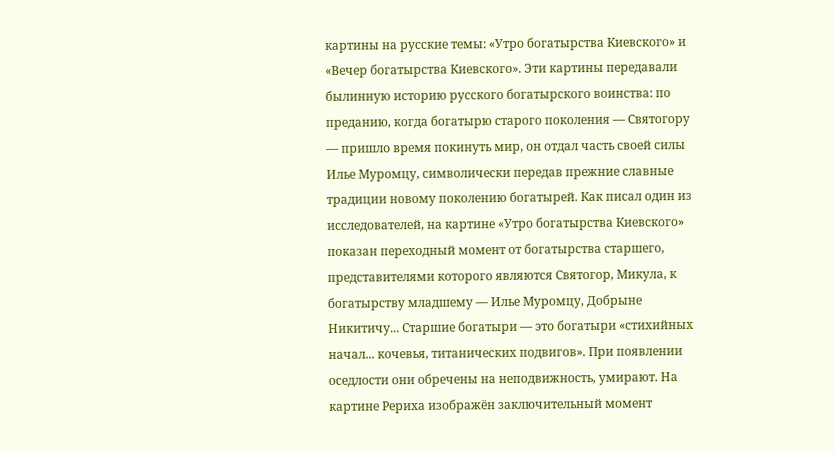картины на русские темы: «Утро богатырства Киевского» и «Вечер богатырства Киевского». Эти картины передавали былинную историю русского богатырского воинства: по преданию, когда богатырю старого поколения — Святогору — пришло время покинуть мир, он отдал часть своей силы Илье Муромцу, символически передав прежние славные традиции новому поколению богатырей. Как писал один из исследователей, на картине «Утро богатырства Киевского» показан переходный момент от богатырства старшего, представителями которого являются Святогор, Микула, к богатырству младшему — Илье Муромцу, Добрыне Никитичу... Старшие богатыри — это богатыри «стихийных начал... кочевья, титанических подвигов». При появлении оседлости они обречены на неподвижность, умирают. На картине Рериха изображён заключительный момент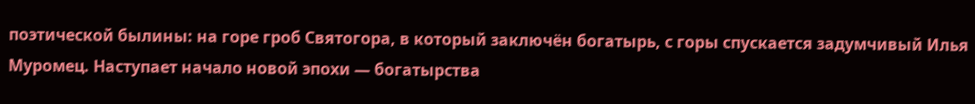поэтической былины: на горе гроб Святогора, в который заключён богатырь, с горы спускается задумчивый Илья Муромец. Наступает начало новой эпохи — богатырства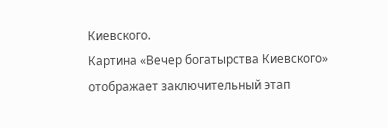Киевского.
Картина «Вечер богатырства Киевского» отображает заключительный этап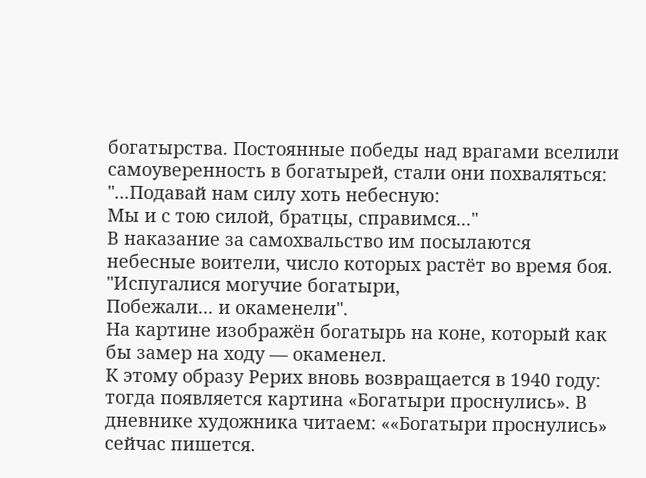богатырства. Постоянные победы над врагами вселили самоуверенность в богатырей, стали они похваляться:
"...Подавай нам силу хоть небесную:
Мы и с тою силой, братцы, справимся..."
В наказание за самохвальство им посылаются небесные воители, число которых растёт во время боя.
"Испугалися могучие богатыри,
Побежали... и окаменели".
На картине изображён богатырь на коне, который как бы замер на ходу — окаменел.
К этому образу Рерих вновь возвращается в 1940 году: тогда появляется картина «Богатыри проснулись». В дневнике художника читаем: ««Богатыри проснулись» сейчас пишется.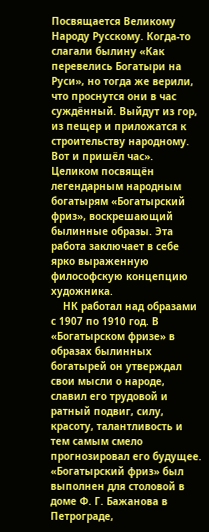Посвящается Великому Народу Русскому. Когда-то слагали былину «Как перевелись Богатыри на Руси», но тогда же верили, что проснутся они в час суждённый. Выйдут из гор, из пещер и приложатся к строительству народному. Вот и пришёл час».
Целиком посвящён легендарным народным богатырям «Богатырский фриз», воскрешающий былинные образы. Эта работа заключает в себе ярко выраженную философскую концепцию художника.
    НК работал над образами с 1907 по 1910 год. В «Богатырском фризе» в образах былинных богатырей он утверждал свои мысли о народе, славил его трудовой и ратный подвиг, силу, красоту, талантливость и тем самым смело прогнозировал его будущее. «Богатырский фриз» был выполнен для столовой в доме Ф. Г. Бажанова в Петрограде,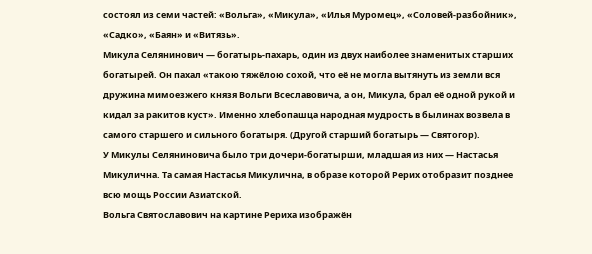состоял из семи частей: «Вольга», «Микула», «Илья Муромец», «Соловей-разбойник», «Садко», «Баян» и «Витязь».
Микула Селянинович — богатырь-пахарь, один из двух наиболее знаменитых старших богатырей. Он пахал «такою тяжёлою сохой, что её не могла вытянуть из земли вся дружина мимоезжего князя Вольги Всеславовича, а он, Микула, брал её одной рукой и кидал за ракитов куст». Именно хлебопашца народная мудрость в былинах возвела в самого старшего и сильного богатыря. (Другой старший богатырь — Святогор).
У Микулы Селяниновича было три дочери-богатырши, младшая из них — Настасья Микулична. Та самая Настасья Микулична, в образе которой Рерих отобразит позднее всю мощь России Азиатской.
Вольга Святославович на картине Рериха изображён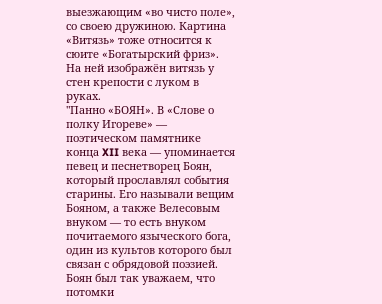выезжающим «во чисто поле», со своею дружиною. Картина «Витязь» тоже относится к сюите «Богатырский фриз». На ней изображён витязь у стен крепости с луком в руках.
"Панно «БОЯН». В «Слове о полку Игореве» — поэтическом памятнике конца XII века — упоминается певец и песнетворец Боян, который прославлял события старины. Его называли вещим Бояном, а также Велесовым внуком — то есть внуком почитаемого языческого бога, один из культов которого был связан с обрядовой поэзией. Боян был так уважаем, что потомки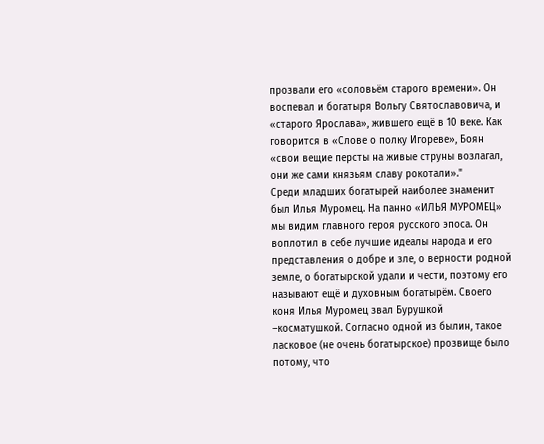прозвали его «соловьём старого времени». Он воспевал и богатыря Вольгу Святославовича, и «старого Ярослава», жившего ещё в 10 веке. Как говорится в «Слове о полку Игореве», Боян «свои вещие персты на живые струны возлагал, они же сами князьям славу рокотали»."
Среди младших богатырей наиболее знаменит был Илья Муромец. На панно «ИЛЬЯ МУРОМЕЦ» мы видим главного героя русского эпоса. Он воплотил в себе лучшие идеалы народа и его представления о добре и зле, о верности родной земле, о богатырской удали и чести, поэтому его называют ещё и духовным богатырём. Своего коня Илья Муромец звал Бурушкой –косматушкой. Согласно одной из былин, такое ласковое (не очень богатырское) прозвище было потому, что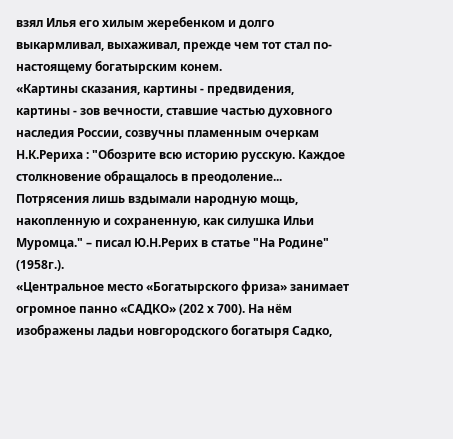взял Илья его хилым жеребенком и долго выкармливал, выхаживал, прежде чем тот стал по-настоящему богатырским конем.
«Картины сказания, картины - предвидения, картины - зов вечности, ставшие частью духовного наследия России, созвучны пламенным очеркам Н.К.Рериха : "Обозрите всю историю русскую. Каждое столкновение обращалось в преодоление... Потрясения лишь вздымали народную мощь, накопленную и сохраненную, как силушка Ильи Муромца." – писал Ю.Н.Рерих в статье "На Родине" (1958г.).
«Центральное место «Богатырского фриза» занимает огромное панно «САДКО» (202 х 700). На нём изображены ладьи новгородского богатыря Садко,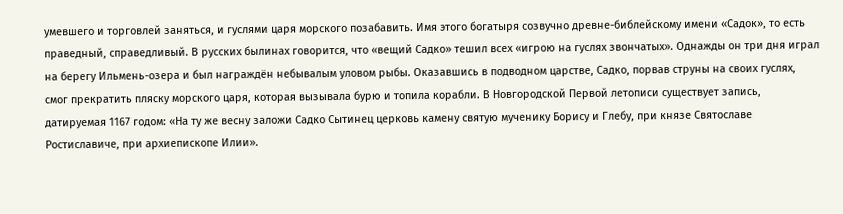умевшего и торговлей заняться, и гуслями царя морского позабавить. Имя этого богатыря созвучно древне-библейскому имени «Садок», то есть праведный, справедливый. В русских былинах говорится, что «вещий Садко» тешил всех «игрою на гуслях звончатых». Однажды он три дня играл на берегу Ильмень-озера и был награждён небывалым уловом рыбы. Оказавшись в подводном царстве, Садко, порвав струны на своих гуслях, смог прекратить пляску морского царя, которая вызывала бурю и топила корабли. В Новгородской Первой летописи существует запись, датируемая 1167 годом: «На ту же весну заложи Садко Сытинец церковь камену святую мученику Борису и Глебу, при князе Святославе Ростиславиче, при архиепископе Илии».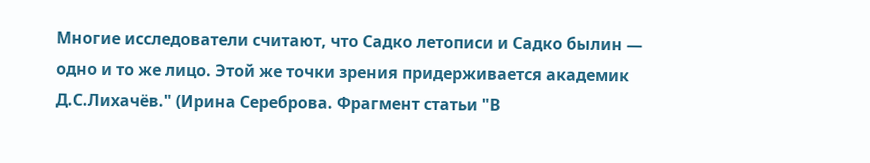Многие исследователи считают, что Садко летописи и Садко былин — одно и то же лицо. Этой же точки зрения придерживается академик Д.С.Лихачёв." (Ирина Сереброва. Фрагмент статьи "В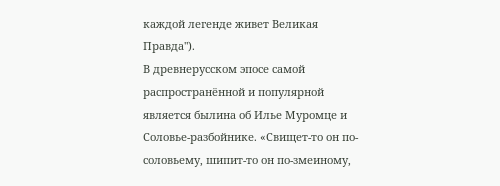каждой легенде живет Великая Правда").
В древнерусском эпосе самой распространённой и популярной является былина об Илье Муромце и Соловье-разбойнике. «Свищет-то он по-соловьему, шипит-то он по-змеиному,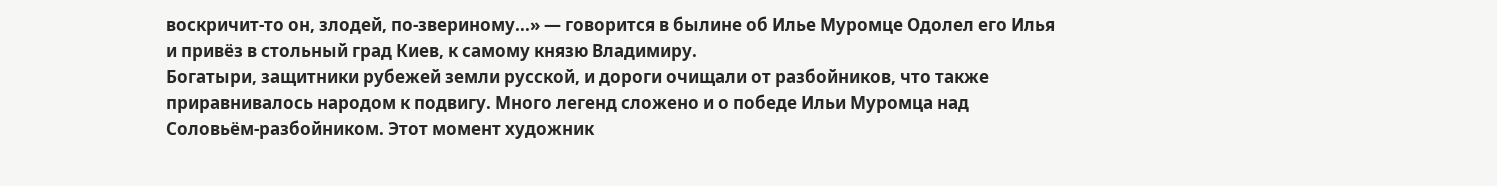воскричит-то он, злодей, по-звериному...» — говорится в былине об Илье Муромце Одолел его Илья и привёз в стольный град Киев, к самому князю Владимиру.
Богатыри, защитники рубежей земли русской, и дороги очищали от разбойников, что также приравнивалось народом к подвигу. Много легенд сложено и о победе Ильи Муромца над Соловьём-разбойником. Этот момент художник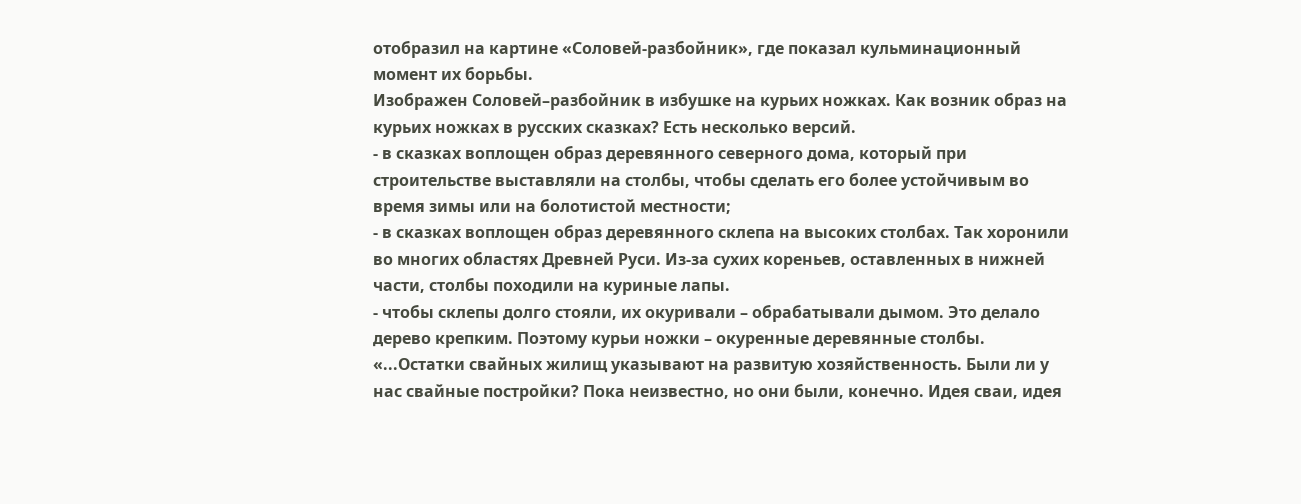отобразил на картине «Соловей-разбойник», где показал кульминационный момент их борьбы.
Изображен Соловей–разбойник в избушке на курьих ножках. Как возник образ на курьих ножках в русских сказках? Есть несколько версий.
- в сказках воплощен образ деревянного северного дома, который при строительстве выставляли на столбы, чтобы сделать его более устойчивым во время зимы или на болотистой местности;
- в сказках воплощен образ деревянного склепа на высоких столбах. Так хоронили во многих областях Древней Руси. Из-за сухих кореньев, оставленных в нижней части, столбы походили на куриные лапы.
- чтобы склепы долго стояли, их окуривали – обрабатывали дымом. Это делало дерево крепким. Поэтому курьи ножки – окуренные деревянные столбы.
«...Остатки свайных жилищ указывают на развитую хозяйственность. Были ли у нас свайные постройки? Пока неизвестно, но они были, конечно. Идея сваи, идея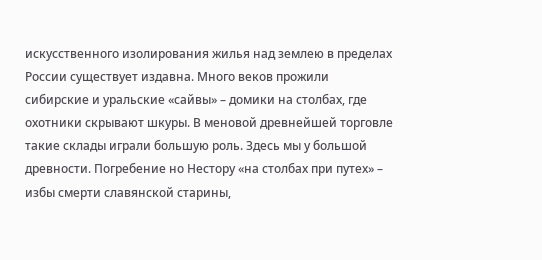искусственного изолирования жилья над землею в пределах России существует издавна. Много веков прожили сибирские и уральские «сайвы» – домики на столбах, где охотники скрывают шкуры. В меновой древнейшей торговле такие склады играли большую роль. Здесь мы у большой древности. Погребение но Нестору «на столбах при путех» – избы смерти славянской старины,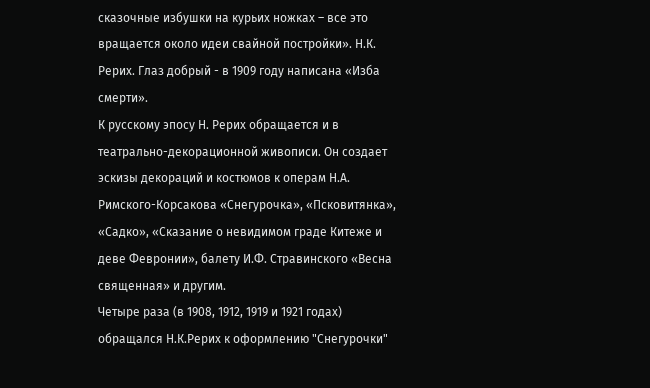сказочные избушки на курьих ножках – все это вращается около идеи свайной постройки». Н.К. Рерих. Глаз добрый - в 1909 году написана «Изба смерти».
К русскому эпосу Н. Рерих обращается и в театрально-декорационной живописи. Он создает эскизы декораций и костюмов к операм Н.А. Римского-Корсакова «Снегурочка», «Псковитянка», «Садко», «Сказание о невидимом граде Китеже и деве Февронии», балету И.Ф. Стравинского «Весна священная» и другим.
Четыре раза (в 1908, 1912, 1919 и 1921 годах) обращался Н.К.Рерих к оформлению "Снегурочки"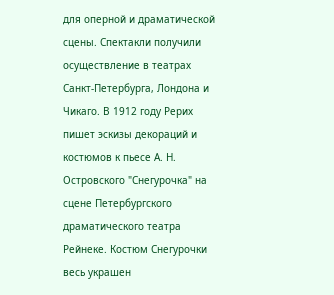для оперной и драматической сцены. Спектакли получили осуществление в театрах Санкт-Петербурга, Лондона и Чикаго. В 1912 году Рерих пишет эскизы декораций и костюмов к пьесе А. Н. Островского "Снегурочка" на сцене Петербургского драматического театра Рейнеке. Костюм Снегурочки весь украшен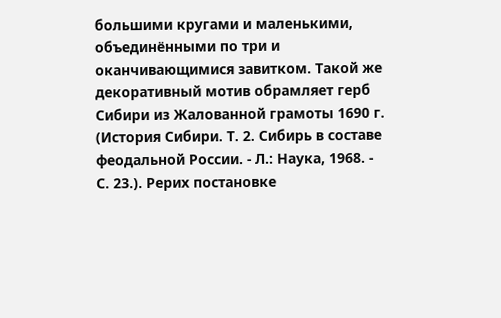большими кругами и маленькими, объединёнными по три и оканчивающимися завитком. Такой же декоративный мотив обрамляет герб Сибири из Жалованной грамоты 1690 г. (История Сибири. Т. 2. Сибирь в составе феодальной России. - Л.: Наука, 1968. - С. 23.). Рерих постановке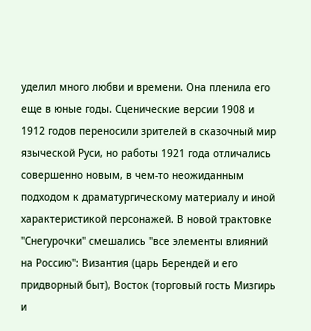уделил много любви и времени. Она пленила его еще в юные годы. Сценические версии 1908 и 1912 годов переносили зрителей в сказочный мир языческой Руси, но работы 1921 года отличались совершенно новым, в чем-то неожиданным подходом к драматургическому материалу и иной характеристикой персонажей. В новой трактовке "Снегурочки" смешались "все элементы влияний на Россию": Византия (царь Берендей и его придворный быт), Восток (торговый гость Мизгирь и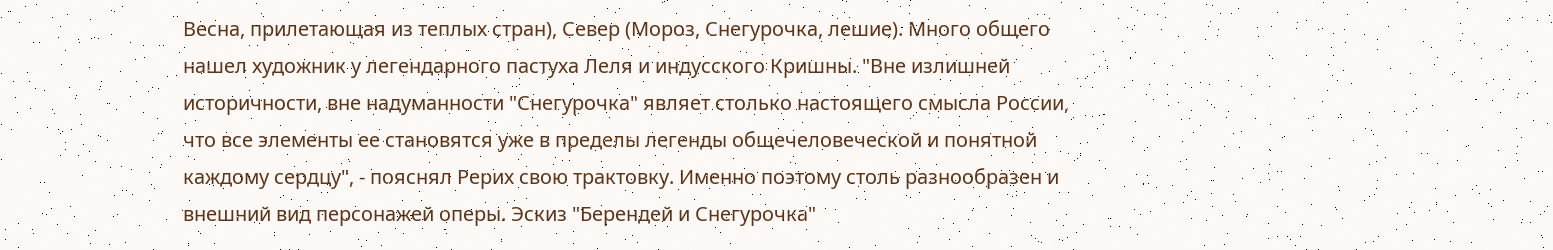Весна, прилетающая из теплых стран), Север (Мороз, Снегурочка, лешие). Много общего нашел художник у легендарного пастуха Леля и индусского Кришны. "Вне излишней историчности, вне надуманности "Снегурочка" являет столько настоящего смысла России, что все элементы ее становятся уже в пределы легенды общечеловеческой и понятной каждому сердцу", - пояснял Рерих свою трактовку. Именно поэтому столь разнообразен и внешний вид персонажей оперы. Эскиз "Берендей и Снегурочка"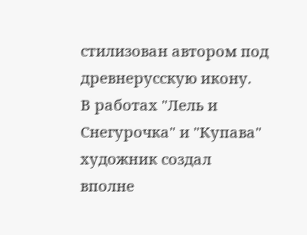стилизован автором под древнерусскую икону.
В работах "Лель и Снегурочка" и "Купава" художник создал вполне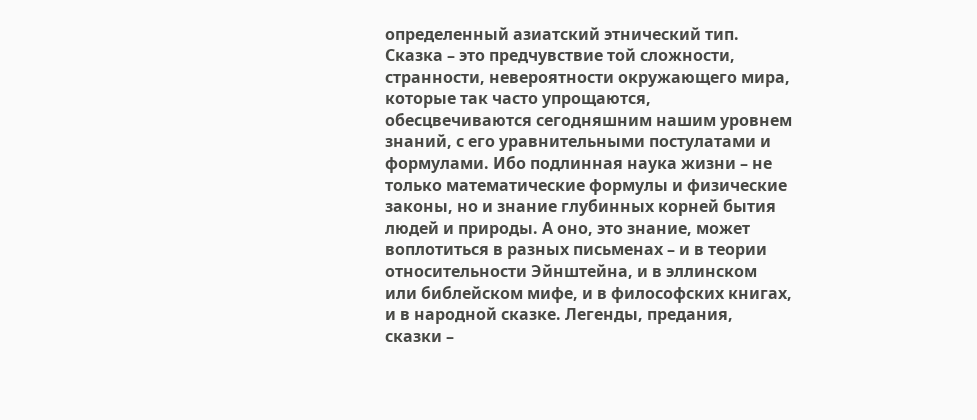определенный азиатский этнический тип.
Сказка – это предчувствие той сложности, странности, невероятности окружающего мира, которые так часто упрощаются, обесцвечиваются сегодняшним нашим уровнем знаний, с его уравнительными постулатами и формулами. Ибо подлинная наука жизни – не только математические формулы и физические законы, но и знание глубинных корней бытия людей и природы. А оно, это знание, может воплотиться в разных письменах – и в теории относительности Эйнштейна, и в эллинском или библейском мифе, и в философских книгах, и в народной сказке. Легенды, предания, сказки –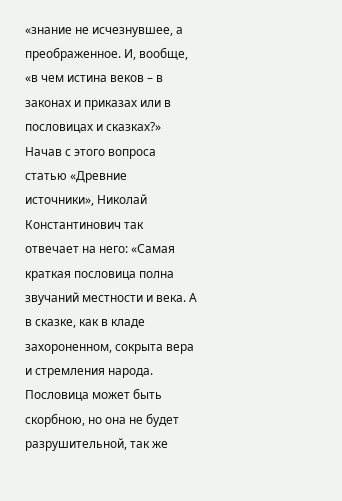«знание не исчезнувшее, а преображенное. И, вообще, «в чем истина веков – в законах и приказах или в пословицах и сказках?»
Начав с этого вопроса статью «Древние источники», Николай Константинович так отвечает на него: «Самая краткая пословица полна звучаний местности и века. А в сказке, как в кладе захороненном, сокрыта вера и стремления народа. Пословица может быть скорбною, но она не будет разрушительной, так же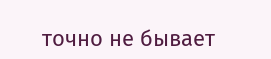точно не бывает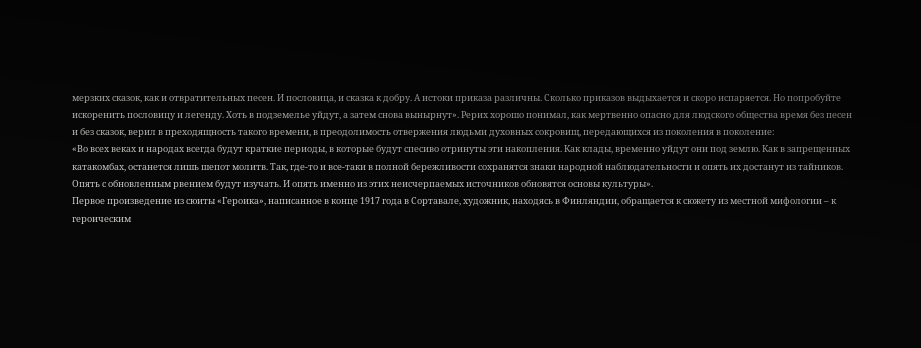мерзких сказок, как и отвратительных песен. И пословица, и сказка к добру. А истоки приказа различны. Сколько приказов выдыхается и скоро испаряется. Но попробуйте искоренить пословицу и легенду. Хоть в подземелье уйдут, а затем снова вынырнут». Рерих хорошо понимал, как мертвенно опасно для людского общества время без песен и без сказок, верил в преходящность такого времени, в преодолимость отвержения людьми духовных сокровищ, передающихся из поколения в поколение:
«Во всех веках и народах всегда будут краткие периоды, в которые будут спесиво отринуты эти накопления. Как клады, временно уйдут они под землю. Как в запрещенных катакомбах, останется лишь шепот молитв. Так, где-то и все-таки в полной бережливости сохранятся знаки народной наблюдательности и опять их достанут из тайников. Опять с обновленным рвением будут изучать. И опять именно из этих неисчерпаемых источников обновятся основы культуры».
Первое произведение из сюиты «Героика», написанное в конце 1917 года в Сортавале, художник, находясь в Финляндии, обращается к сюжету из местной мифологии – к героическим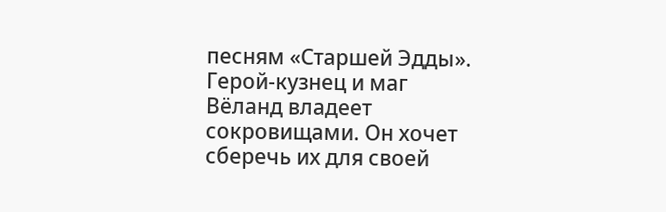песням «Старшей Эдды». Герой-кузнец и маг Вёланд владеет сокровищами. Он хочет сберечь их для своей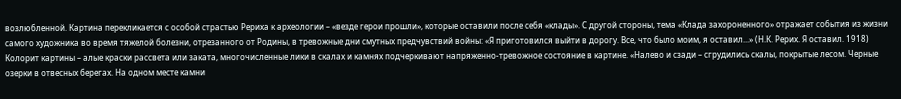возлюбленной. Картина перекликается с особой страстью Рериха к археологии – «везде герои прошли», которые оставили после себя «клады». С другой стороны, тема «Клада захороненного» отражает события из жизни самого художника во время тяжелой болезни, отрезанного от Родины, в тревожные дни смутных предчувствий войны: «Я приготовился выйти в дорогу. Все, что было моим, я оставил...» (Н.К. Рерих. Я оставил. 1918)
Колорит картины – алые краски рассвета или заката, многочисленные лики в скалах и камнях подчеркивают напряженно-тревожное состояние в картине. «Налево и сзади – сгрудились скалы, покрытые лесом. Черные озерки в отвесных берегах. На одном месте камни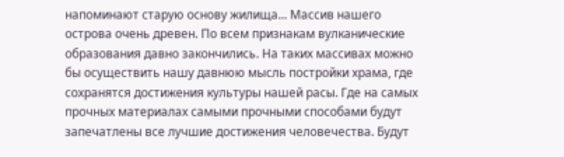напоминают старую основу жилища... Массив нашего острова очень древен. По всем признакам вулканические образования давно закончились. На таких массивах можно бы осуществить нашу давнюю мысль постройки храма, где сохранятся достижения культуры нашей расы. Где на самых прочных материалах самыми прочными способами будут запечатлены все лучшие достижения человечества. Будут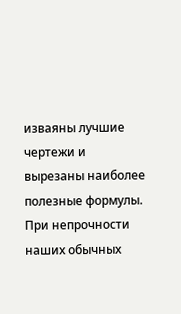изваяны лучшие чертежи и вырезаны наиболее полезные формулы. При непрочности наших обычных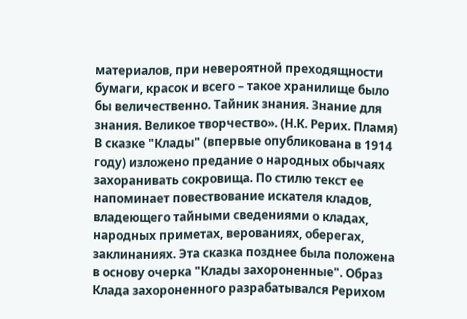материалов, при невероятной преходящности бумаги, красок и всего – такое хранилище было бы величественно. Тайник знания. Знание для знания. Великое творчество». (Н.К. Рерих. Пламя)
В сказке "Клады" (впервые опубликована в 1914 году) изложено предание о народных обычаях захоранивать сокровища. По стилю текст ее напоминает повествование искателя кладов, владеющего тайными сведениями о кладах, народных приметах, верованиях, оберегах, заклинаниях. Эта сказка позднее была положена в основу очерка "Клады захороненные". Образ Клада захороненного разрабатывался Рерихом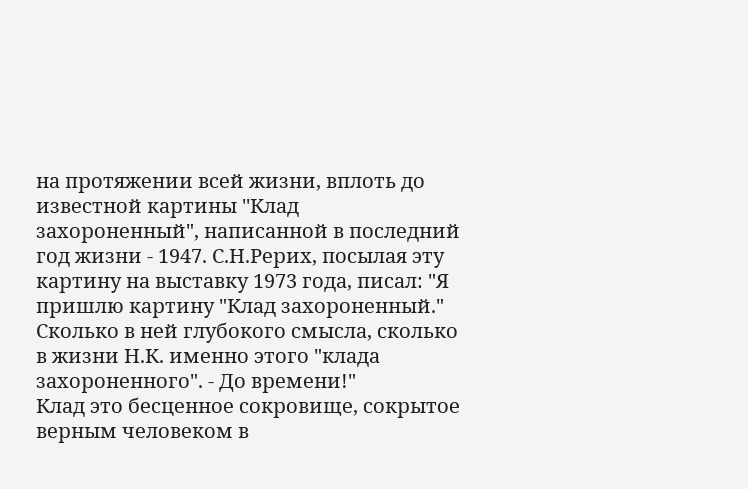на протяжении всей жизни, вплоть до известной картины ''Клад захороненный", написанной в последний год жизни - 1947. С.Н.Рерих, посылая эту картину на выставку 1973 года, писал: "Я пришлю картину "Клад захороненный." Сколько в ней глубокого смысла, сколько в жизни Н.К. именно этого "клада захороненного". - До времени!"
Клад это бесценное сокровище, сокрытое верным человеком в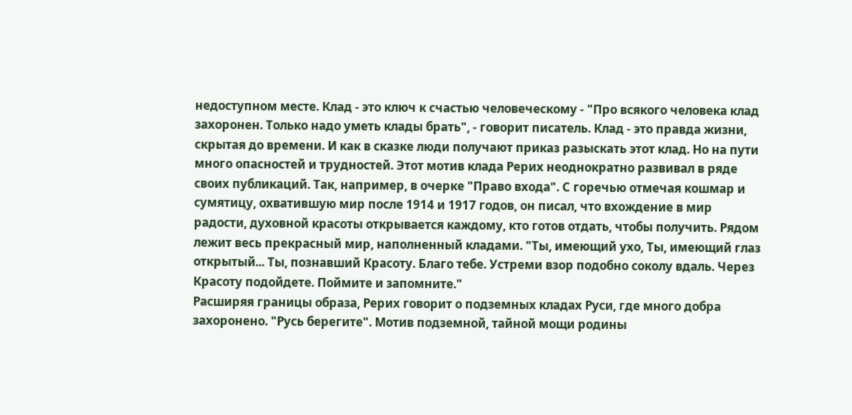недоступном месте. Клад - это ключ к счастью человеческому - "Про всякого человека клад захоронен. Только надо уметь клады брать", - говорит писатель. Клад - это правда жизни, скрытая до времени. И как в сказке люди получают приказ разыскать этот клад. Но на пути много опасностей и трудностей. Этот мотив клада Рерих неоднократно развивал в ряде своих публикаций. Так, например, в очерке "Право входа". С горечью отмечая кошмар и сумятицу, охватившую мир после 1914 и 1917 годов, он писал, что вхождение в мир радости, духовной красоты открывается каждому, кто готов отдать, чтобы получить. Рядом лежит весь прекрасный мир, наполненный кладами. "Ты, имеющий ухо, Ты, имеющий глаз открытый... Ты, познавший Красоту. Благо тебе. Устреми взор подобно соколу вдаль. Через Красоту подойдете. Поймите и запомните."
Расширяя границы образа, Рерих говорит о подземных кладах Руси, где много добра захоронено. "Русь берегите". Мотив подземной, тайной мощи родины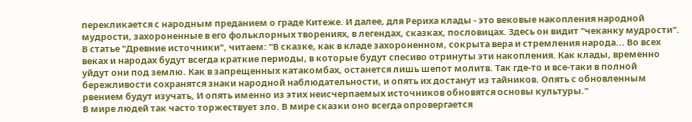перекликается с народным преданием о граде Китеже. И далее, для Рериха клады - это вековые накопления народной мудрости, захороненные в его фольклорных творениях, в легендах, сказках, пословицах. Здесь он видит "чеканку мудрости". В статье "Древние источники", читаем: "В сказке, как в кладе захороненном, сокрыта вера и стремления народа... Во всех веках и народах будут всегда краткие периоды, в которые будут спесиво отринуты эти накопления. Как клады, временно уйдут они под землю. Как в запрещенных катакомбах, останется лишь шепот молитв. Так где-то и все-таки в полной бережливости сохранятся знаки народной наблюдательности, и опять их достанут из тайников. Опять с обновленным рвением будут изучать, И опять именно из этих неисчерпаемых источников обновятся основы культуры."
В мире людей так часто торжествует зло. В мире сказки оно всегда опровергается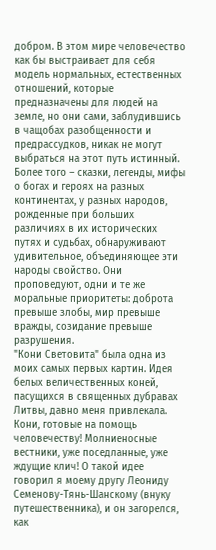добром. В этом мире человечество как бы выстраивает для себя модель нормальных, естественных отношений, которые предназначены для людей на земле, но они сами, заблудившись в чащобах разобщенности и предрассудков, никак не могут выбраться на этот путь истинный.
Более того – сказки, легенды, мифы о богах и героях на разных континентах, у разных народов, рожденные при больших различиях в их исторических путях и судьбах, обнаруживают удивительное, объединяющее эти народы свойство. Они проповедуют, одни и те же моральные приоритеты: доброта превыше злобы, мир превыше вражды, созидание превыше разрушения.
"Кони Световита" была одна из моих самых первых картин. Идея белых величественных коней, пасущихся в священных дубравах Литвы, давно меня привлекала. Кони, готовые на помощь человечеству! Молниеносные вестники, уже поседланные, уже ждущие клич! О такой идее говорил я моему другу Леониду Семенову-Тянь-Шанскому (внуку путешественника), и он загорелся, как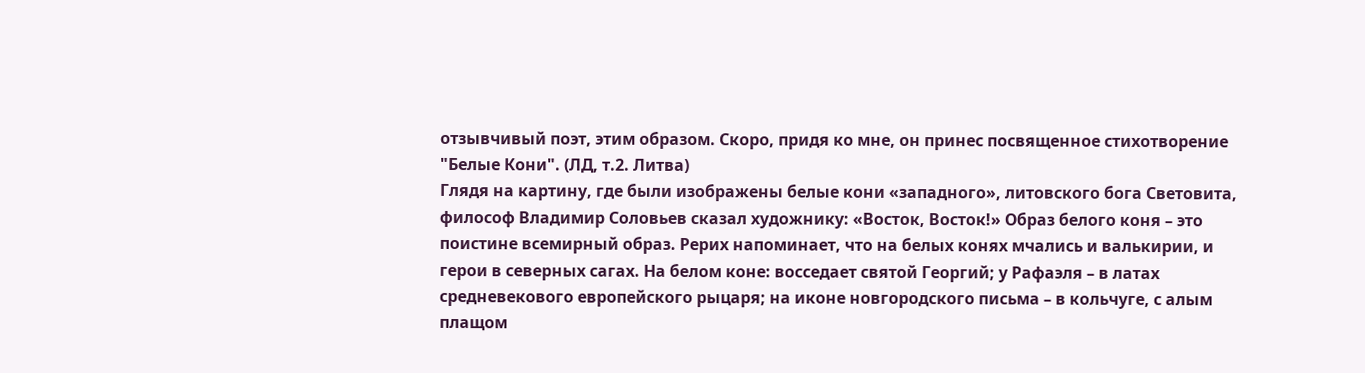отзывчивый поэт, этим образом. Скоро, придя ко мне, он принес посвященное стихотворение "Белые Кони". (ЛД, т.2. Литва)
Глядя на картину, где были изображены белые кони «западного», литовского бога Световита, философ Владимир Соловьев сказал художнику: «Восток, Восток!» Образ белого коня – это поистине всемирный образ. Рерих напоминает, что на белых конях мчались и валькирии, и герои в северных сагах. На белом коне: восседает святой Георгий; у Рафаэля – в латах средневекового европейского рыцаря; на иконе новгородского письма – в кольчуге, с алым плащом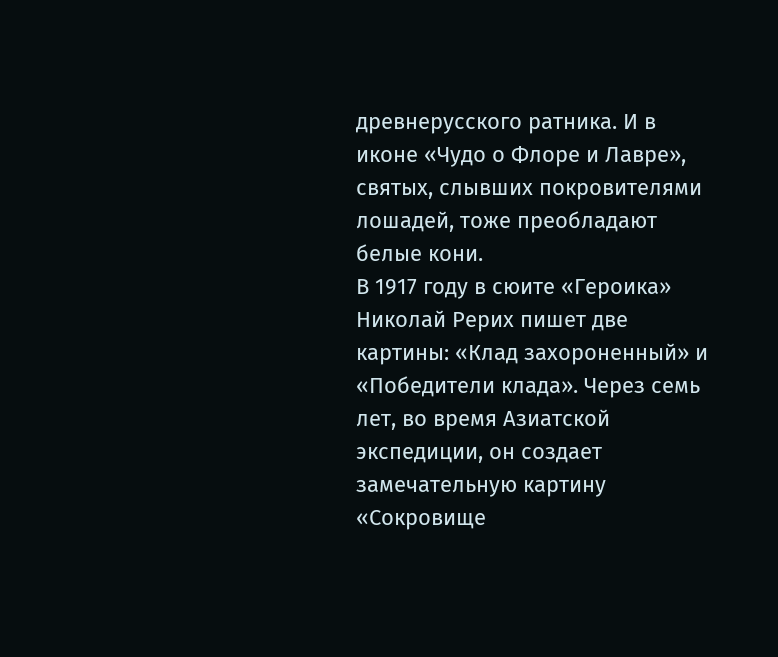древнерусского ратника. И в иконе «Чудо о Флоре и Лавре», святых, слывших покровителями лошадей, тоже преобладают белые кони.
В 1917 году в сюите «Героика» Николай Рерих пишет две картины: «Клад захороненный» и «Победители клада». Через семь лет, во время Азиатской экспедиции, он создает замечательную картину «Сокровище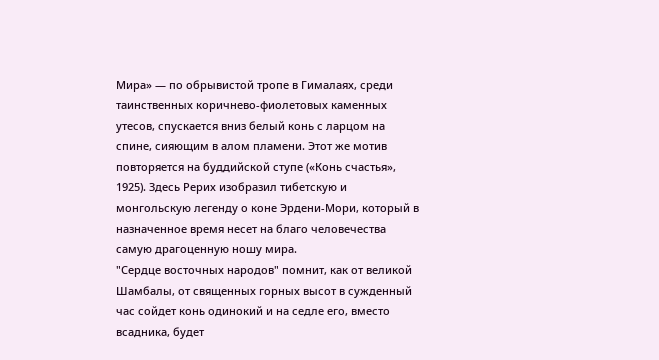Мира» — по обрывистой тропе в Гималаях, среди таинственных коричнево-фиолетовых каменных утесов, спускается вниз белый конь с ларцом на спине, сияющим в алом пламени. Этот же мотив повторяется на буддийской ступе («Конь счастья», 1925). Здесь Рерих изобразил тибетскую и монгольскую легенду о коне Эрдени-Мори, который в назначенное время несет на благо человечества самую драгоценную ношу мира.
"Сердце восточных народов" помнит, как от великой Шамбалы, от священных горных высот в сужденный час сойдет конь одинокий и на седле его, вместо всадника, будет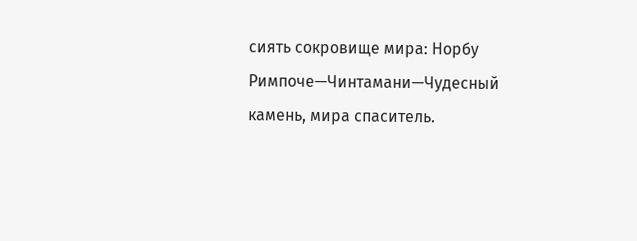сиять сокровище мира: Норбу Римпоче—Чинтамани—Чудесный камень, мира спаситель.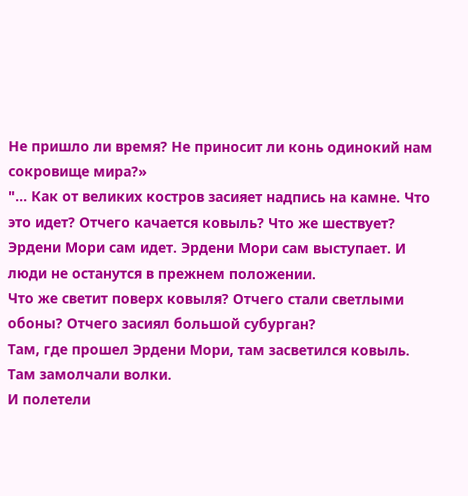Не пришло ли время? Не приносит ли конь одинокий нам сокровище мира?»
"... Как от великих костров засияет надпись на камне. Что это идет? Отчего качается ковыль? Что же шествует?
Эрдени Мори сам идет. Эрдени Мори сам выступает. И люди не останутся в прежнем положении.
Что же светит поверх ковыля? Отчего стали светлыми обоны? Отчего засиял большой субурган?
Там, где прошел Эрдени Мори, там засветился ковыль. Там замолчали волки.
И полетели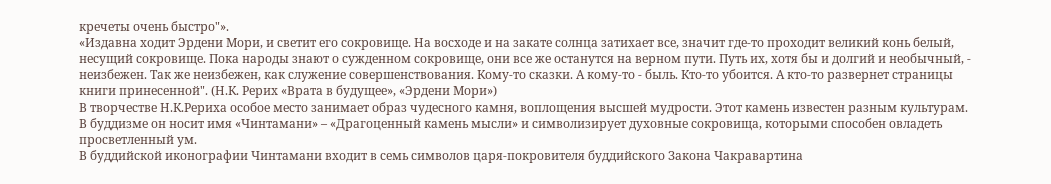кречеты очень быстро"».
«Издавна ходит Эрдени Мори, и светит его сокровище. На восходе и на закате солнца затихает все, значит где-то проходит великий конь белый, несущий сокровище. Пока народы знают о сужденном сокровище, они все же останутся на верном пути. Путь их, хотя бы и долгий и необычный, - неизбежен. Так же неизбежен, как служение совершенствования. Кому-то сказки. А кому-то - быль. Кто-то убоится. А кто-то развернет страницы книги принесенной". (Н.К. Рерих «Врата в будущее», «Эрдени Мори»)
В творчестве Н.К.Рериха особое место занимает образ чудесного камня, воплощения высшей мудрости. Этот камень известен разным культурам. В буддизме он носит имя «Чинтамани» – «Драгоценный камень мысли» и символизирует духовные сокровища, которыми способен овладеть просветленный ум.
В буддийской иконографии Чинтамани входит в семь символов царя-покровителя буддийского Закона Чакравартина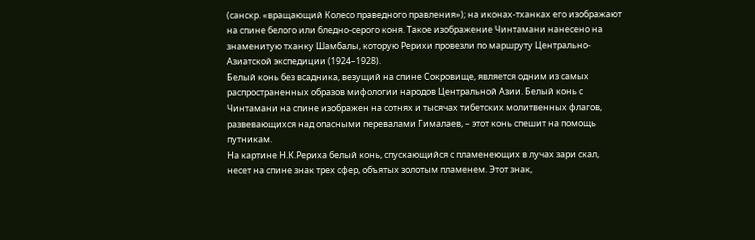(санскр. «вращающий Колесо праведного правления»); на иконах-тханках его изображают на спине белого или бледно-серого коня. Такое изображение Чинтамани нанесено на знаменитую тханку Шамбалы, которую Рерихи провезли по маршруту Центрально-Азиатской экспедиции (1924–1928).
Белый конь без всадника, везущий на спине Сокровище, является одним из самых распространенных образов мифологии народов Центральной Азии. Белый конь с Чинтамани на спине изображен на сотнях и тысячах тибетских молитвенных флагов, развевающихся над опасными перевалами Гималаев, – этот конь спешит на помощь путникам.
На картине Н.К.Рериха белый конь, спускающийся с пламенеющих в лучах зари скал, несет на спине знак трех сфер, объятых золотым пламенем. Этот знак,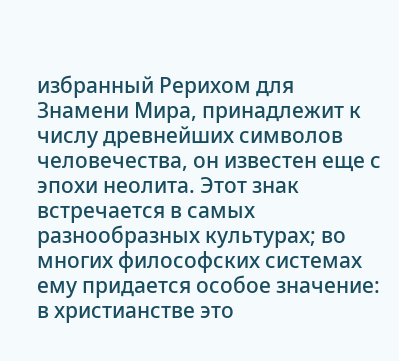избранный Рерихом для Знамени Мира, принадлежит к числу древнейших символов человечества, он известен еще с эпохи неолита. Этот знак встречается в самых разнообразных культурах; во многих философских системах ему придается особое значение: в христианстве это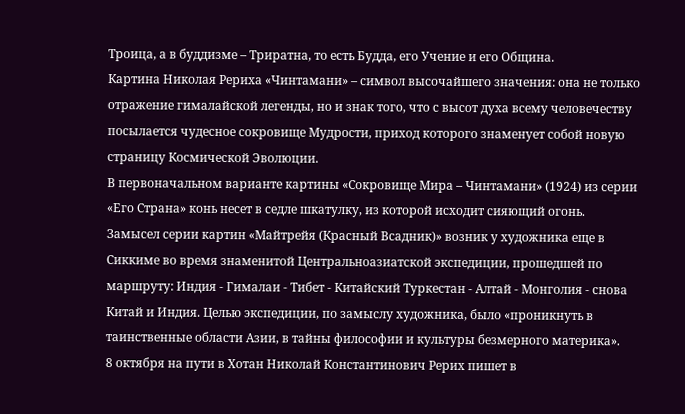Троица, а в буддизме – Триратна, то есть Будда, его Учение и его Община.
Картина Николая Рериха «Чинтамани» – символ высочайшего значения: она не только отражение гималайской легенды, но и знак того, что с высот духа всему человечеству посылается чудесное сокровище Мудрости, приход которого знаменует собой новую страницу Космической Эволюции.
В первоначальном варианте картины «Сокровище Мира – Чинтамани» (1924) из серии «Его Страна» конь несет в седле шкатулку, из которой исходит сияющий огонь.
Замысел серии картин «Майтрейя (Красный Всадник)» возник у художника еще в Сиккиме во время знаменитой Центральноазиатской экспедиции, прошедшей по маршруту: Индия - Гималаи - Тибет - Китайский Туркестан - Алтай - Монголия - снова Китай и Индия. Целью экспедиции, по замыслу художника, было «проникнуть в таинственные области Азии, в тайны философии и культуры безмерного материка».
8 октября на пути в Хотан Николай Константинович Рерих пишет в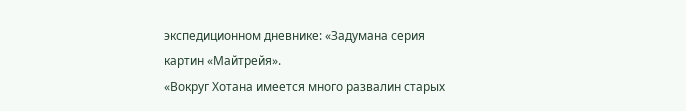экспедиционном дневнике: «Задумана серия картин «Майтрейя».
«Вокруг Хотана имеется много развалин старых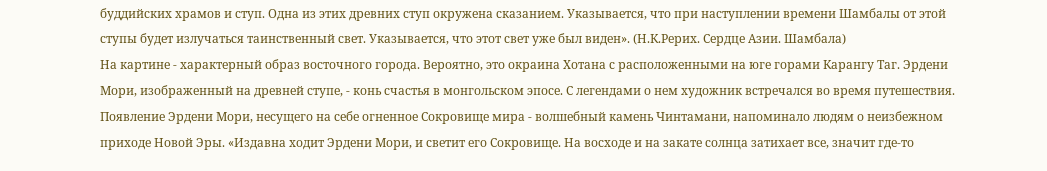буддийских храмов и ступ. Одна из этих древних ступ окружена сказанием. Указывается, что при наступлении времени Шамбалы от этой ступы будет излучаться таинственный свет. Указывается, что этот свет уже был виден». (Н.К.Рерих. Сердце Азии. Шамбала)
На картине - характерный образ восточного города. Вероятно, это окраина Хотана с расположенными на юге горами Карангу Таг. Эрдени Мори, изображенный на древней ступе, - конь счастья в монгольском эпосе. С легендами о нем художник встречался во время путешествия. Появление Эрдени Мори, несущего на себе огненное Сокровище мира - волшебный камень Чинтамани, напоминало людям о неизбежном приходе Новой Эры. «Издавна ходит Эрдени Мори, и светит его Сокровище. На восходе и на закате солнца затихает все, значит где-то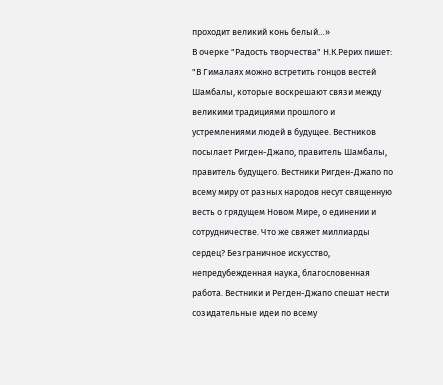проходит великий конь белый…»
В очерке "Радость творчества" Н.К.Рерих пишет: "В Гималаях можно встретить гонцов вестей Шамбалы, которые воскрешают связи между великими традициями прошлого и устремлениями людей в будущее. Вестников посылает Ригден-Джапо, правитель Шамбалы, правитель будущего. Вестники Ригден-Джапо по всему миру от разных народов несут священную весть о грядущем Новом Мире, о единении и сотрудничестве. Что же свяжет миллиарды сердец? Безграничное искусство, непредубежденная наука, благословенная работа. Вестники и Регден-Джапо спешат нести созидательные идеи по всему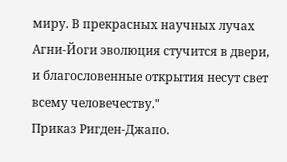миру. В прекрасных научных лучах Агни-Йоги эволюция стучится в двери, и благословенные открытия несут свет всему человечеству."
Приказ Ригден-Джапо.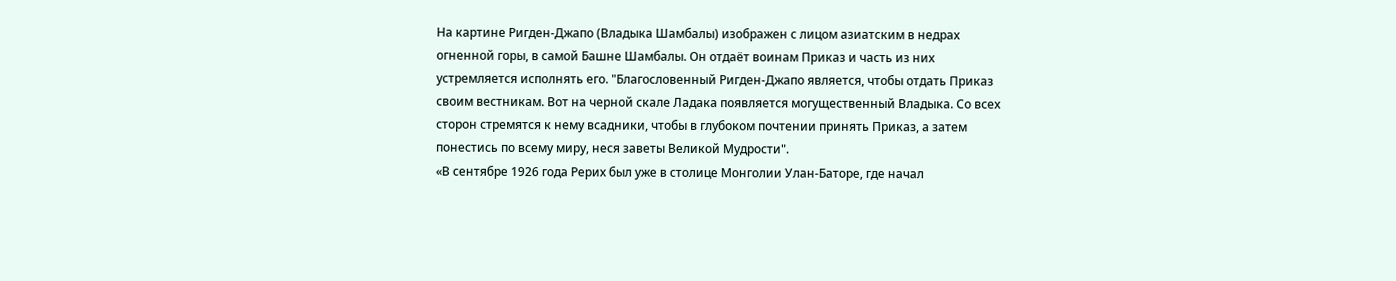На картине Ригден-Джапо (Владыка Шамбалы) изображен с лицом азиатским в недрах огненной горы, в самой Башне Шамбалы. Он отдаёт воинам Приказ и часть из них устремляется исполнять его. "Благословенный Ригден-Джапо является, чтобы отдать Приказ своим вестникам. Вот на черной скале Ладака появляется могущественный Владыка. Со всех сторон стремятся к нему всадники, чтобы в глубоком почтении принять Приказ, а затем понестись по всему миру, неся заветы Великой Мудрости".
«В сентябре 1926 года Рерих был уже в столице Монголии Улан-Баторе, где начал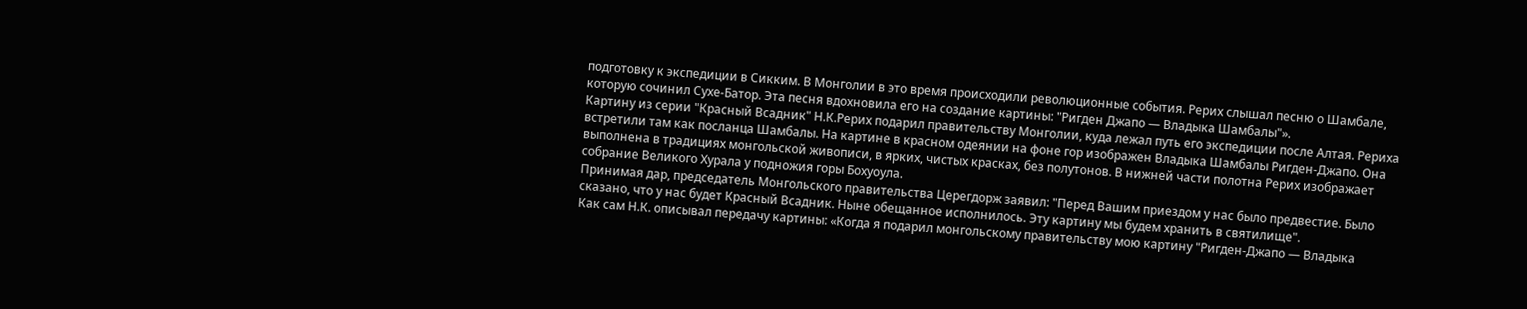подготовку к экспедиции в Сикким. В Монголии в это время происходили революционные события. Рерих слышал песню о Шамбале, которую сочинил Сухе-Батор. Эта песня вдохновила его на создание картины: "Ригден Джапо — Владыка Шамбалы"».
Картину из серии "Красный Всадник" Н.К.Рерих подарил правительству Монголии, куда лежал путь его экспедиции после Алтая. Рериха встретили там как посланца Шамбалы. На картине в красном одеянии на фоне гор изображен Владыка Шамбалы Ригден-Джапо. Она выполнена в традициях монгольской живописи, в ярких, чистых красках, без полутонов. В нижней части полотна Рерих изображает собрание Великого Хурала у подножия горы Бохуоула.
Принимая дар, председатель Монгольского правительства Церегдорж заявил: "Перед Вашим приездом у нас было предвестие. Было сказано, что у нас будет Красный Всадник. Ныне обещанное исполнилось. Эту картину мы будем хранить в святилище".
Как сам Н.К. описывал передачу картины: «Когда я подарил монгольскому правительству мою картину "Ригден-Джапо — Владыка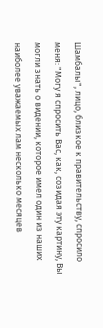Шамбалы", лицо, близкое к правительству, спросило меня: "Могу я спросить Вас, как, созидая эту картину, Вы могли знать о видении, которое имел один из наших наиболее уважаемых лам несколько месяцев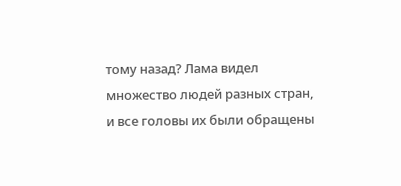тому назад? Лама видел множество людей разных стран, и все головы их были обращены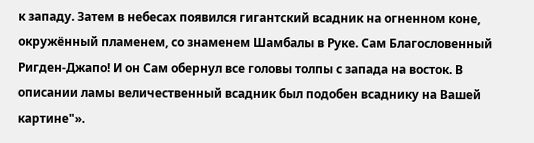к западу. Затем в небесах появился гигантский всадник на огненном коне, окружённый пламенем, со знаменем Шамбалы в Руке. Сам Благословенный Ригден-Джапо! И он Сам обернул все головы толпы с запада на восток. В описании ламы величественный всадник был подобен всаднику на Вашей картине"».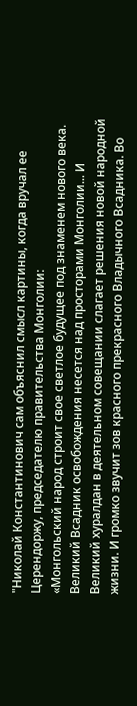"Николай Константинович сам объяснил смысл картины, когда вручал ее Церендоржу, председателю правительства Монголии:
«Монгольский народ строит свое светлое будущее под знаменем нового века. Великий Всадник освобождения несется над просторами Монголии... И Великий хуралдан в деятельном совещании слагает решения новой народной жизни. И громко звучит зов красного прекрасного Владычного Всадника. Во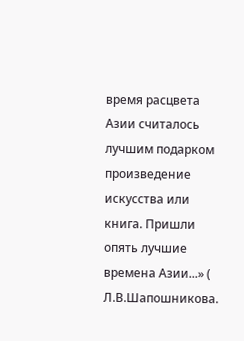время расцвета Азии считалось лучшим подарком произведение искусства или книга. Пришли опять лучшие времена Азии...» ( Л.В.Шапошникова.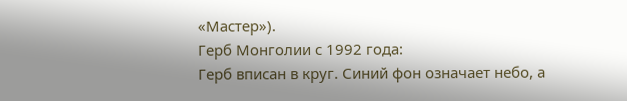«Мастер»).
Герб Монголии с 1992 года:
Герб вписан в круг. Синий фон означает небо, а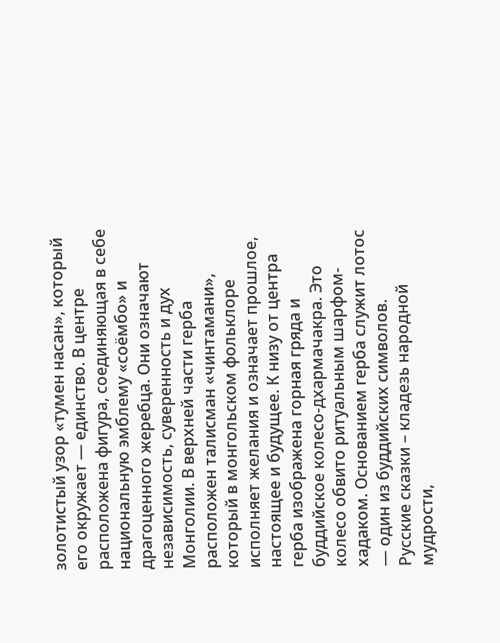золотистый узор «тумен насан», который его окружает — единство. В центре расположена фигура, соединяющая в себе национальную эмблему «соёмбо» и драгоценного жеребца. Они означают независимость, суверенность и дух Монголии. В верхней части герба расположен талисман «чинтамани», который в монгольском фольклоре исполняет желания и означает прошлое, настоящее и будущее. К низу от центра герба изображена горная гряда и буддийское колесо-дхармачакра. Это колесо обвито ритуальным шарфом-хадаком. Основанием герба служит лотос — один из буддийских символов.
Русские сказки – кладезь народной мудрости,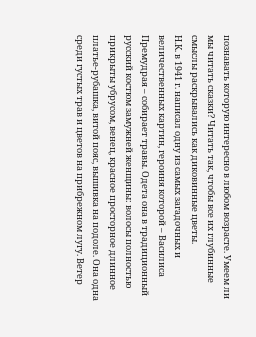познавать которую интересно в любом возрасте. Умеем ли мы читать сказки? Читать так, чтобы все их глубинные смыслы раскрывались как диковинные цветы.
Н.К. в 1941 г. написал одну из самых загадочных и величественных картин, героиня которой – Василиса Премудрая – собирает травы. Одета она в традиционный русский костюм замужней женщины: волосы полностью прикрыты убрусом, венец, красное просторное длинное платье-рубашка, витой пояс, вышивка на подоле. Она одна среди густых трав и цветов на прибрежном лугу. Ветер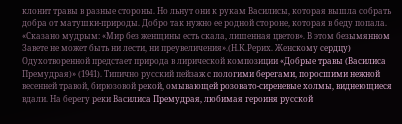клонит травы в разные стороны. Но льнут они к рукам Василисы, которая вышла собрать добра от матушки-природы. Добро так нужно ее родной стороне, которая в беду попала. «Сказано мудрым: «Мир без женщины есть скала, лишенная цветов». В этом безымянном Завете не может быть ни лести, ни преувеличения».(Н.К.Рерих. Женскому сердцу)
Одухотворенной предстает природа в лирической композиции «Добрые травы (Василиса Премудрая)» (1941). Типично русский пейзаж с пологими берегами, поросшими нежной весенней травой, бирюзовой рекой, омывающей розовато-сиреневые холмы, виднеющиеся вдали. На берегу реки Василиса Премудрая, любимая героиня русской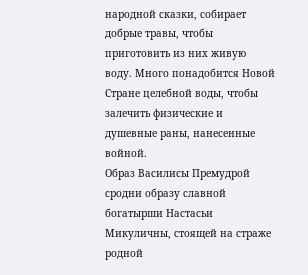народной сказки, собирает добрые травы, чтобы приготовить из них живую воду. Много понадобится Новой Стране целебной воды, чтобы залечить физические и душевные раны, нанесенные войной.
Образ Василисы Премудрой сродни образу славной богатырши Настасьи Микуличны, стоящей на страже родной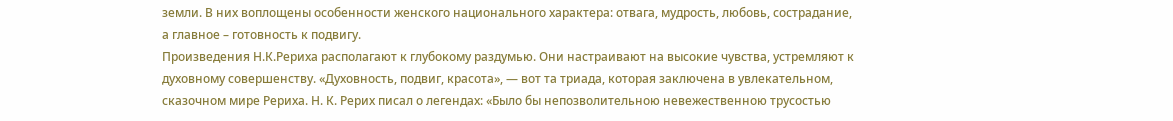земли. В них воплощены особенности женского национального характера: отвага, мудрость, любовь, сострадание, а главное – готовность к подвигу.
Произведения Н.К.Рериха располагают к глубокому раздумью. Они настраивают на высокие чувства, устремляют к духовному совершенству. «Духовность, подвиг, красота», — вот та триада, которая заключена в увлекательном, сказочном мире Рериха. Н. К. Рерих писал о легендах: «Было бы непозволительною невежественною трусостью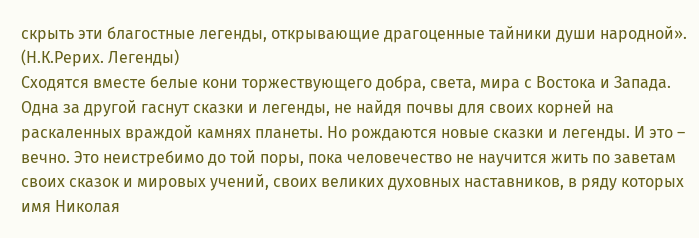скрыть эти благостные легенды, открывающие драгоценные тайники души народной». (Н.К.Рерих. Легенды)
Сходятся вместе белые кони торжествующего добра, света, мира с Востока и Запада. Одна за другой гаснут сказки и легенды, не найдя почвы для своих корней на раскаленных враждой камнях планеты. Но рождаются новые сказки и легенды. И это – вечно. Это неистребимо до той поры, пока человечество не научится жить по заветам своих сказок и мировых учений, своих великих духовных наставников, в ряду которых имя Николая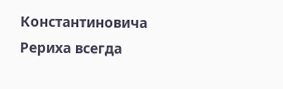Константиновича Рериха всегда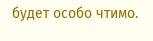будет особо чтимо.